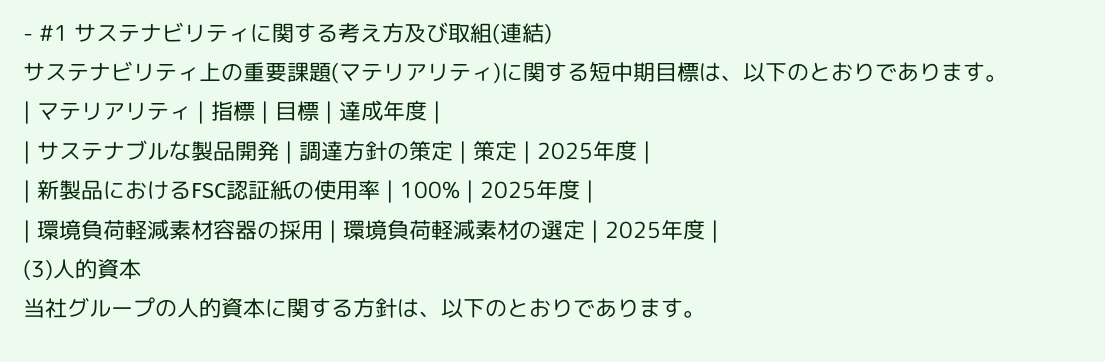- #1 サステナビリティに関する考え方及び取組(連結)
サステナビリティ上の重要課題(マテリアリティ)に関する短中期目標は、以下のとおりであります。
| マテリアリティ | 指標 | 目標 | 達成年度 |
| サステナブルな製品開発 | 調達方針の策定 | 策定 | 2025年度 |
| 新製品におけるFSC認証紙の使用率 | 100% | 2025年度 |
| 環境負荷軽減素材容器の採用 | 環境負荷軽減素材の選定 | 2025年度 |
(3)人的資本
当社グループの人的資本に関する方針は、以下のとおりであります。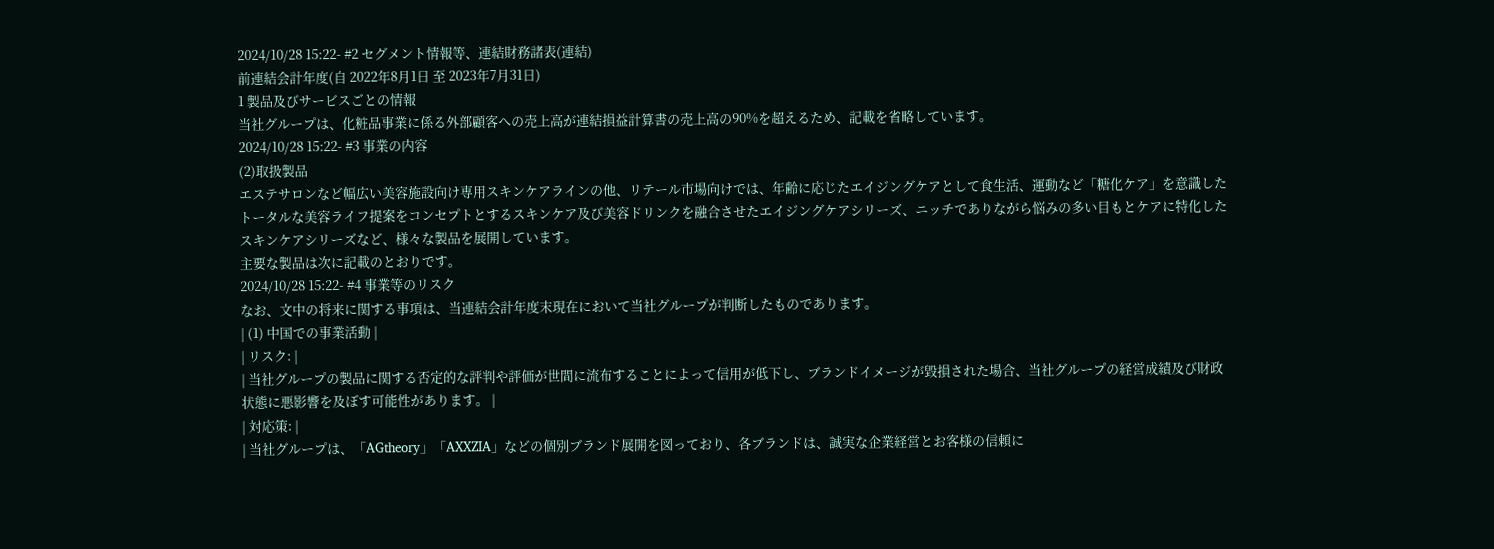2024/10/28 15:22- #2 セグメント情報等、連結財務諸表(連結)
前連結会計年度(自 2022年8月1日 至 2023年7月31日)
1 製品及びサービスごとの情報
当社グループは、化粧品事業に係る外部顧客への売上高が連結損益計算書の売上高の90%を超えるため、記載を省略しています。
2024/10/28 15:22- #3 事業の内容
(2)取扱製品
エステサロンなど幅広い美容施設向け専用スキンケアラインの他、リテール市場向けでは、年齢に応じたエイジングケアとして食生活、運動など「糖化ケア」を意識したトータルな美容ライフ提案をコンセプトとするスキンケア及び美容ドリンクを融合させたエイジングケアシリーズ、ニッチでありながら悩みの多い目もとケアに特化したスキンケアシリーズなど、様々な製品を展開しています。
主要な製品は次に記載のとおりです。
2024/10/28 15:22- #4 事業等のリスク
なお、文中の将来に関する事項は、当連結会計年度末現在において当社グループが判断したものであります。
| (1) 中国での事業活動 |
| リスク: |
| 当社グループの製品に関する否定的な評判や評価が世間に流布することによって信用が低下し、ブランドイメージが毀損された場合、当社グループの経営成績及び財政状態に悪影響を及ぼす可能性があります。 |
| 対応策: |
| 当社グループは、「AGtheory」「AXXZIA」などの個別ブランド展開を図っており、各ブランドは、誠実な企業経営とお客様の信頼に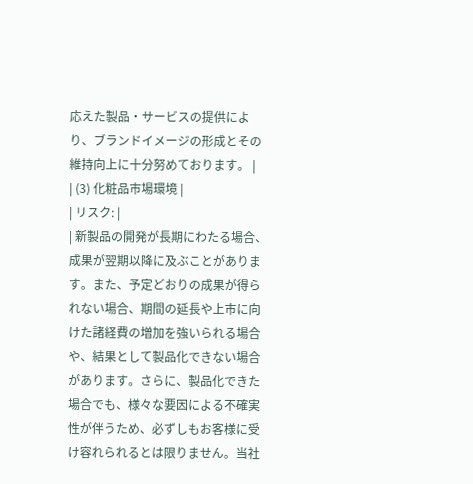応えた製品・サービスの提供により、ブランドイメージの形成とその維持向上に十分努めております。 |
| (3) 化粧品市場環境 |
| リスク: |
| 新製品の開発が長期にわたる場合、成果が翌期以降に及ぶことがあります。また、予定どおりの成果が得られない場合、期間の延長や上市に向けた諸経費の増加を強いられる場合や、結果として製品化できない場合があります。さらに、製品化できた場合でも、様々な要因による不確実性が伴うため、必ずしもお客様に受け容れられるとは限りません。当社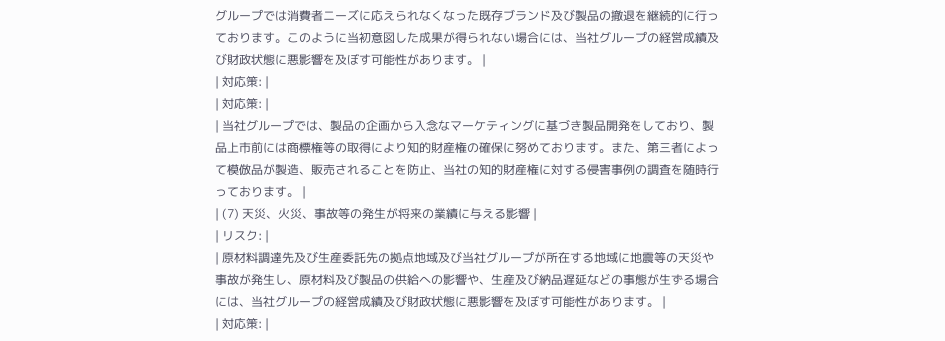グループでは消費者ニーズに応えられなくなった既存ブランド及び製品の撤退を継続的に行っております。このように当初意図した成果が得られない場合には、当社グループの経営成績及び財政状態に悪影響を及ぼす可能性があります。 |
| 対応策: |
| 対応策: |
| 当社グループでは、製品の企画から入念なマーケティングに基づき製品開発をしており、製品上市前には商標権等の取得により知的財産権の確保に努めております。また、第三者によって模倣品が製造、販売されることを防止、当社の知的財産権に対する侵害事例の調査を随時行っております。 |
| (7) 天災、火災、事故等の発生が将来の業績に与える影響 |
| リスク: |
| 原材料調達先及び生産委託先の拠点地域及び当社グループが所在する地域に地震等の天災や事故が発生し、原材料及び製品の供給への影響や、生産及び納品遅延などの事態が生ずる場合には、当社グループの経営成績及び財政状態に悪影響を及ぼす可能性があります。 |
| 対応策: |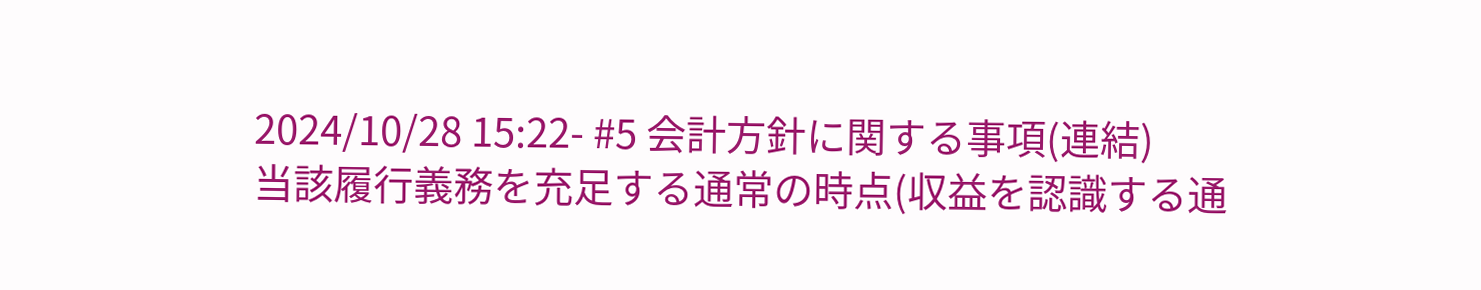2024/10/28 15:22- #5 会計方針に関する事項(連結)
当該履行義務を充足する通常の時点(収益を認識する通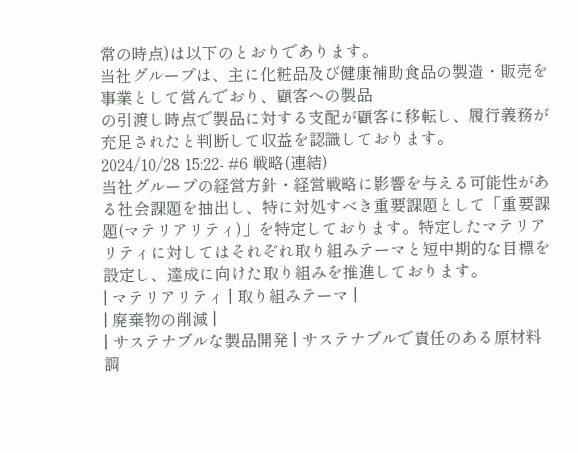常の時点)は以下のとおりであります。
当社グループは、主に化粧品及び健康補助食品の製造・販売を事業として営んでおり、顧客への製品
の引渡し時点で製品に対する支配が顧客に移転し、履行義務が充足されたと判断して収益を認識しております。
2024/10/28 15:22- #6 戦略(連結)
当社グループの経営方針・経営戦略に影響を与える可能性がある社会課題を抽出し、特に対処すべき重要課題として「重要課題(マテリアリティ)」を特定しております。特定したマテリアリティに対してはそれぞれ取り組みテーマと短中期的な目標を設定し、達成に向けた取り組みを推進しております。
| マテリアリティ | 取り組みテーマ |
| 廃棄物の削減 |
| サステナブルな製品開発 | サステナブルで責任のある原材料調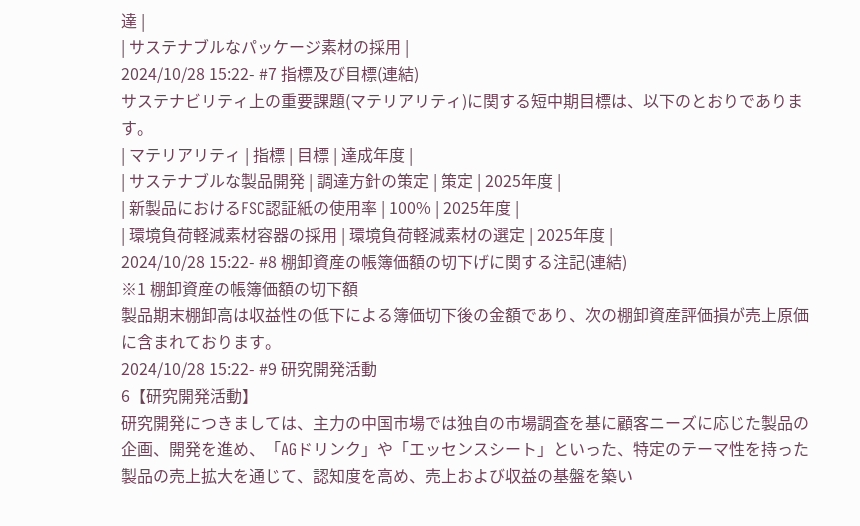達 |
| サステナブルなパッケージ素材の採用 |
2024/10/28 15:22- #7 指標及び目標(連結)
サステナビリティ上の重要課題(マテリアリティ)に関する短中期目標は、以下のとおりであります。
| マテリアリティ | 指標 | 目標 | 達成年度 |
| サステナブルな製品開発 | 調達方針の策定 | 策定 | 2025年度 |
| 新製品におけるFSC認証紙の使用率 | 100% | 2025年度 |
| 環境負荷軽減素材容器の採用 | 環境負荷軽減素材の選定 | 2025年度 |
2024/10/28 15:22- #8 棚卸資産の帳簿価額の切下げに関する注記(連結)
※1 棚卸資産の帳簿価額の切下額
製品期末棚卸高は収益性の低下による簿価切下後の金額であり、次の棚卸資産評価損が売上原価に含まれております。
2024/10/28 15:22- #9 研究開発活動
6【研究開発活動】
研究開発につきましては、主力の中国市場では独自の市場調査を基に顧客ニーズに応じた製品の企画、開発を進め、「AGドリンク」や「エッセンスシート」といった、特定のテーマ性を持った製品の売上拡大を通じて、認知度を高め、売上および収益の基盤を築い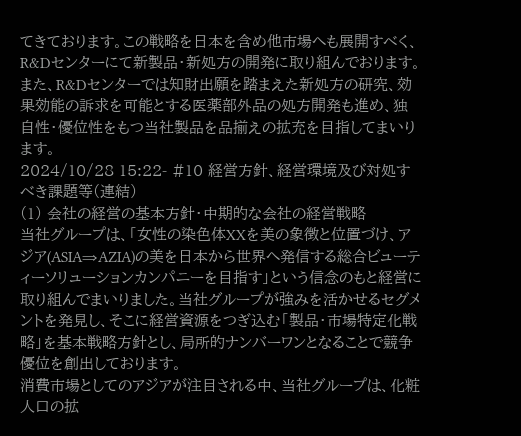てきております。この戦略を日本を含め他市場へも展開すべく、R&Dセンターにて新製品・新処方の開発に取り組んでおります。
また、R&Dセンターでは知財出願を踏まえた新処方の研究、効果効能の訴求を可能とする医薬部外品の処方開発も進め、独自性・優位性をもつ当社製品を品揃えの拡充を目指してまいります。
2024/10/28 15:22- #10 経営方針、経営環境及び対処すべき課題等(連結)
(1) 会社の経営の基本方針・中期的な会社の経営戦略
当社グループは、「女性の染色体XXを美の象徴と位置づけ、アジア(ASIA⇒AZIA)の美を日本から世界へ発信する総合ビューティーソリューションカンパニーを目指す」という信念のもと経営に取り組んでまいりました。当社グループが強みを活かせるセグメントを発見し、そこに経営資源をつぎ込む「製品・市場特定化戦略」を基本戦略方針とし、局所的ナンバーワンとなることで競争優位を創出しております。
消費市場としてのアジアが注目される中、当社グループは、化粧人口の拡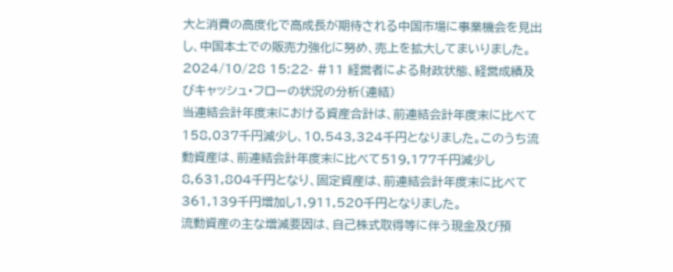大と消費の高度化で高成長が期待される中国市場に事業機会を見出し、中国本土での販売力強化に努め、売上を拡大してまいりました。
2024/10/28 15:22- #11 経営者による財政状態、経営成績及びキャッシュ・フローの状況の分析(連結)
当連結会計年度末における資産合計は、前連結会計年度末に比べて158,037千円減少し、10,543,324千円となりました。このうち流動資産は、前連結会計年度末に比べて519,177千円減少し8,631,804千円となり、固定資産は、前連結会計年度末に比べて361,139千円増加し1,911,520千円となりました。
流動資産の主な増減要因は、自己株式取得等に伴う現金及び預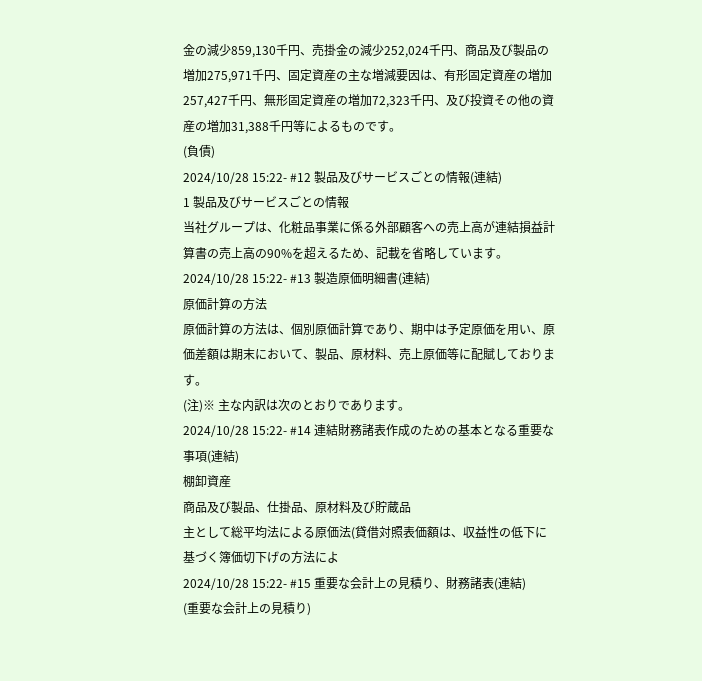金の減少859,130千円、売掛金の減少252,024千円、商品及び製品の増加275,971千円、固定資産の主な増減要因は、有形固定資産の増加257,427千円、無形固定資産の増加72,323千円、及び投資その他の資産の増加31,388千円等によるものです。
(負債)
2024/10/28 15:22- #12 製品及びサービスごとの情報(連結)
1 製品及びサービスごとの情報
当社グループは、化粧品事業に係る外部顧客への売上高が連結損益計算書の売上高の90%を超えるため、記載を省略しています。
2024/10/28 15:22- #13 製造原価明細書(連結)
原価計算の方法
原価計算の方法は、個別原価計算であり、期中は予定原価を用い、原価差額は期末において、製品、原材料、売上原価等に配賦しております。
(注)※ 主な内訳は次のとおりであります。
2024/10/28 15:22- #14 連結財務諸表作成のための基本となる重要な事項(連結)
棚卸資産
商品及び製品、仕掛品、原材料及び貯蔵品
主として総平均法による原価法(貸借対照表価額は、収益性の低下に基づく簿価切下げの方法によ
2024/10/28 15:22- #15 重要な会計上の見積り、財務諸表(連結)
(重要な会計上の見積り)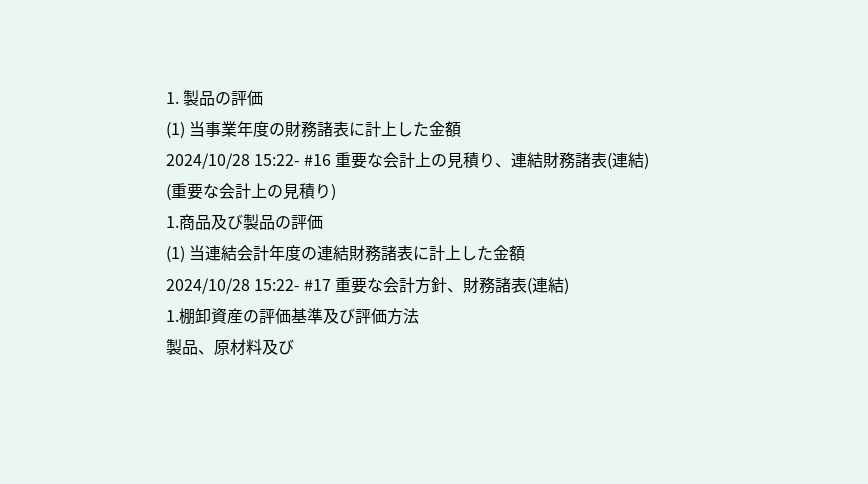1. 製品の評価
(1) 当事業年度の財務諸表に計上した金額
2024/10/28 15:22- #16 重要な会計上の見積り、連結財務諸表(連結)
(重要な会計上の見積り)
1.商品及び製品の評価
(1) 当連結会計年度の連結財務諸表に計上した金額
2024/10/28 15:22- #17 重要な会計方針、財務諸表(連結)
1.棚卸資産の評価基準及び評価方法
製品、原材料及び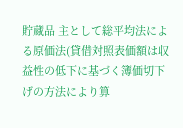貯蔵品 主として総平均法による原価法(貸借対照表価額は収益性の低下に基づく簿価切下げの方法により算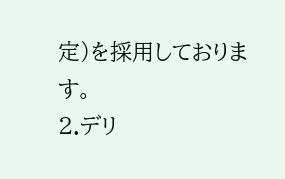定)を採用しております。
2.デリ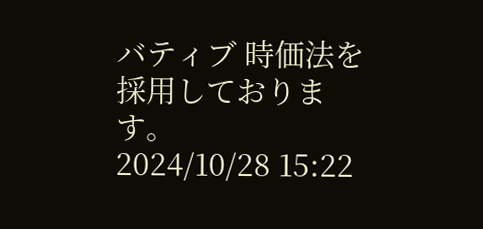バティブ 時価法を採用しております。
2024/10/28 15:22